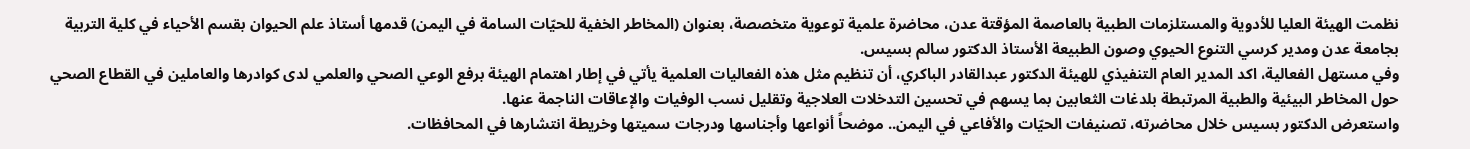نظمت الهيئة العليا للأدوية والمستلزمات الطبية بالعاصمة المؤقتة عدن، محاضرة علمية توعوية متخصصة، بعنوان (المخاطر الخفية للحيّات السامة في اليمن) قدمها أستاذ علم الحيوان بقسم الأحياء في كلية التربية بجامعة عدن ومدير كرسي التنوع الحيوي وصون الطبيعة الأستاذ الدكتور سالم بسيس.
وفي مستهل الفعالية، اكد المدير العام التنفيذي للهيئة الدكتور عبدالقادر الباكري، أن تنظيم مثل هذه الفعاليات العلمية يأتي في إطار اهتمام الهيئة برفع الوعي الصحي والعلمي لدى كوادرها والعاملين في القطاع الصحي حول المخاطر البيئية والطبية المرتبطة بلدغات الثعابين بما يسهم في تحسين التدخلات العلاجية وتقليل نسب الوفيات والإعاقات الناجمة عنها.
واستعرض الدكتور بسيس خلال محاضرته، تصنيفات الحيّات والأفاعي في اليمن.. موضحاً أنواعها وأجناسها ودرجات سميتها وخريطة انتشارها في المحافظات.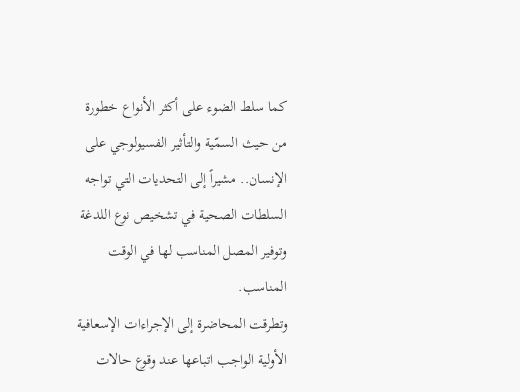كما سلط الضوء على أكثر الأنواع خطورة من حيث السمّية والتأثير الفسيولوجي على الإنسان.. مشيراً إلى التحديات التي تواجه السلطات الصحية في تشخيص نوع اللدغة وتوفير المصل المناسب لها في الوقت المناسب.
وتطرقت المحاضرة إلى الإجراءات الإسعافية الأولية الواجب اتباعها عند وقوع حالات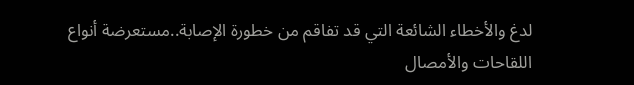لدغ والأخطاء الشائعة التي قد تفاقم من خطورة الإصابة..مستعرضة أنواع اللقاحات والأمصال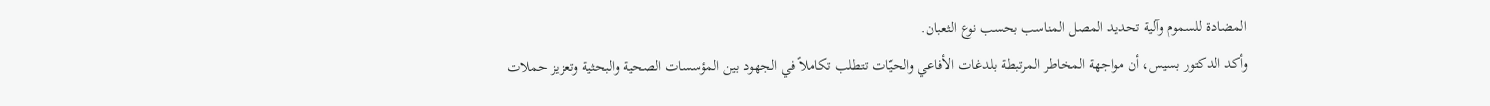المضادة للسموم وآلية تحديد المصل المناسب بحسب نوع الثعبان.
وأكد الدكتور بسيس، أن مواجهة المخاطر المرتبطة بلدغات الأفاعي والحيّات تتطلب تكاملاً في الجهود بين المؤسسات الصحية والبحثية وتعزيز حملات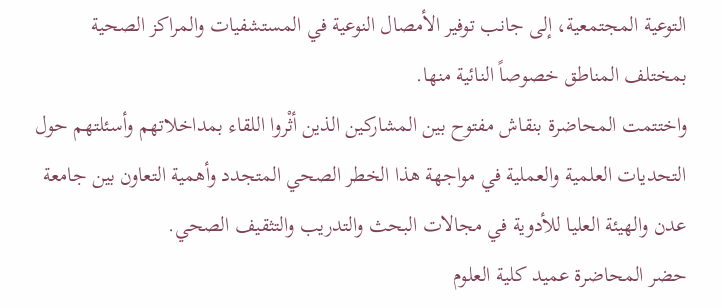التوعية المجتمعية، إلى جانب توفير الأمصال النوعية في المستشفيات والمراكز الصحية بمختلف المناطق خصوصاً النائية منها.
واختتمت المحاضرة بنقاش مفتوح بين المشاركين الذين أثْروا اللقاء بمداخلاتهم وأسئلتهم حول التحديات العلمية والعملية في مواجهة هذا الخطر الصحي المتجدد وأهمية التعاون بين جامعة عدن والهيئة العليا للأدوية في مجالات البحث والتدريب والتثقيف الصحي.
حضر المحاضرة عميد كلية العلوم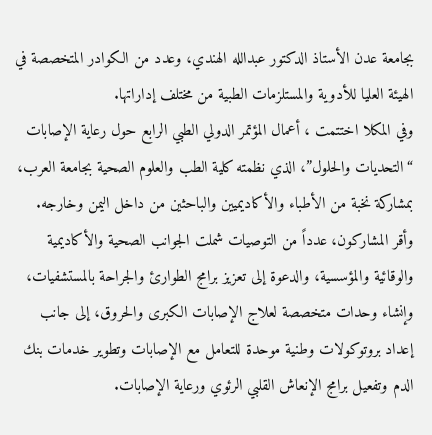بجامعة عدن الأستاذ الدكتور عبدالله الهندي، وعدد من الكوادر المتخصصة في الهيئة العليا للأدوية والمستلزمات الطبية من مختلف إداراتها.
وفي المكلا اختتمت ، أعمال المؤتمر الدولي الطبي الرابع حول رعاية الإصابات “التحديات والحلول”، الذي نظمته كلية الطب والعلوم الصحية بجامعة العرب، بمشاركة نخبة من الأطباء والأكاديميين والباحثين من داخل اليمن وخارجه.
وأقر المشاركون، عدداً من التوصيات شملت الجوانب الصحية والأكاديمية والوقائية والمؤسسية، والدعوة إلى تعزيز برامج الطوارئ والجراحة بالمستشفيات، وإنشاء وحدات متخصصة لعلاج الإصابات الكبرى والحروق، إلى جانب إعداد بروتوكولات وطنية موحدة للتعامل مع الإصابات وتطوير خدمات بنك الدم وتفعيل برامج الإنعاش القلبي الرئوي ورعاية الإصابات.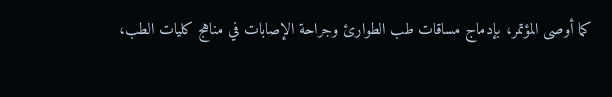كما أوصى المؤتمر، بإدماج مساقات طب الطوارئ وجراحة الإصابات في مناهج كليات الطب،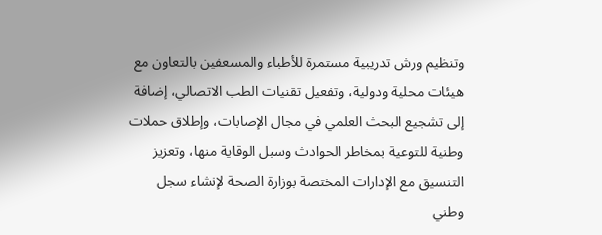وتنظيم ورش تدريبية مستمرة للأطباء والمسعفين بالتعاون مع هيئات محلية ودولية، وتفعيل تقنيات الطب الاتصالي، إضافة إلى تشجيع البحث العلمي في مجال الإصابات، وإطلاق حملات وطنية للتوعية بمخاطر الحوادث وسبل الوقاية منها، وتعزيز التنسيق مع الإدارات المختصة بوزارة الصحة لإنشاء سجل وطني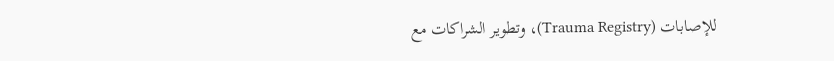للإصابات (Trauma Registry)، وتطوير الشراكات مع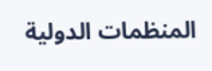المنظمات الدولية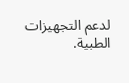لدعم التجهيزات الطبية.